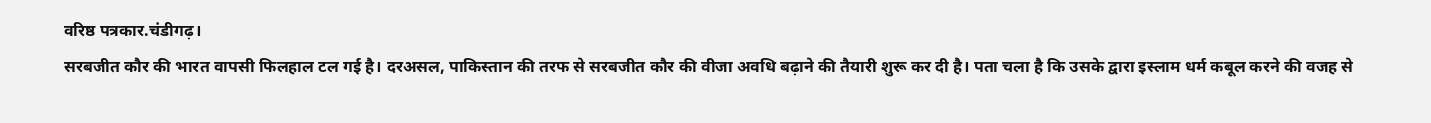वरिष्ठ पत्रकार.चंडीगढ़।
सरबजीत कौर की भारत वापसी फिलहाल टल गई है। दरअसल, पाकिस्तान की तरफ से सरबजीत कौर की वीजा अवधि बढ़ाने की तैयारी शुरू कर दी है। पता चला है कि उसके द्वारा इस्लाम धर्म कबूल करने की वजह से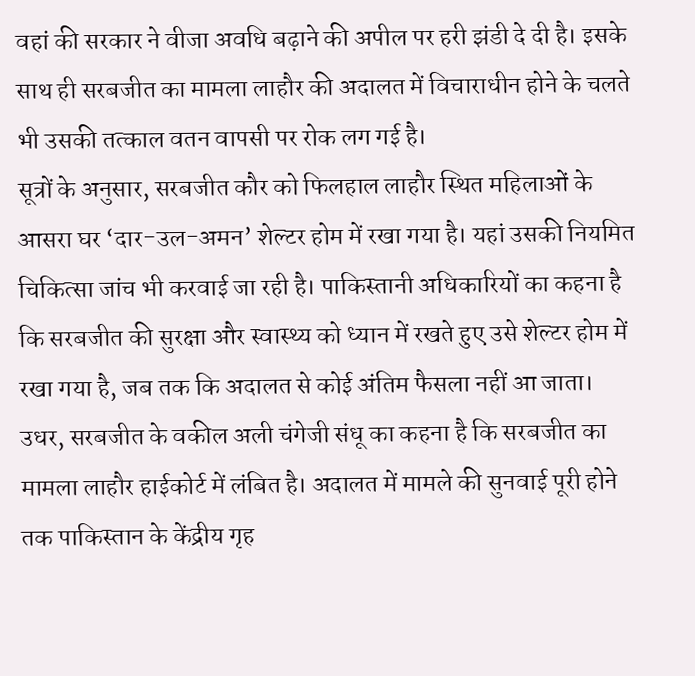वहां की सरकार ने वीजा अवधि बढ़ाने की अपील पर हरी झंडी दे दी है। इसके साथ ही सरबजीत का मामला लाहौर की अदालत में विचाराधीन होने के चलते भी उसकी तत्काल वतन वापसी पर रोक लग गई है।
सूत्रों के अनुसार, सरबजीत कौर को फिलहाल लाहौर स्थित महिलाओं के आसरा घर ‘दार-उल-अमन’ शेल्टर होम में रखा गया है। यहां उसकी नियमित चिकित्सा जांच भी करवाई जा रही है। पाकिस्तानी अधिकारियों का कहना है कि सरबजीत की सुरक्षा और स्वास्थ्य को ध्यान में रखते हुए उसे शेल्टर होम में रखा गया है, जब तक कि अदालत से कोई अंतिम फैसला नहीं आ जाता।
उधर, सरबजीत के वकील अली चंगेजी संधू का कहना है कि सरबजीत का मामला लाहौर हाईकोर्ट में लंबित है। अदालत में मामले की सुनवाई पूरी होने तक पाकिस्तान के केंद्रीय गृह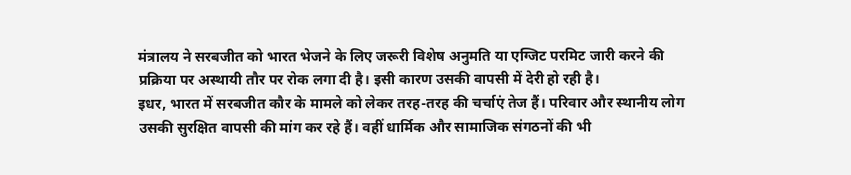मंत्रालय ने सरबजीत को भारत भेजने के लिए जरूरी विशेष अनुमति या एग्जिट परमिट जारी करने की प्रक्रिया पर अस्थायी तौर पर रोक लगा दी है। इसी कारण उसकी वापसी में देरी हो रही है।
इधर, भारत में सरबजीत कौर के मामले को लेकर तरह-तरह की चर्चाएं तेज हैं। परिवार और स्थानीय लोग उसकी सुरक्षित वापसी की मांग कर रहे हैं। वहीं धार्मिक और सामाजिक संगठनों की भी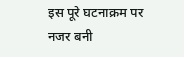इस पूरे घटनाक्रम पर नजर बनी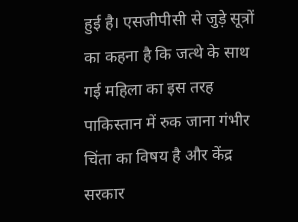हुई है। एसजीपीसी से जुड़े सूत्रों का कहना है कि जत्थे के साथ गई महिला का इस तरह पाकिस्तान में रुक जाना गंभीर चिंता का विषय है और केंद्र सरकार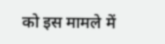को इस मामले में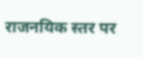राजनयिक स्तर पर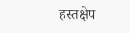हस्तक्षेप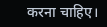करना चाहिए।